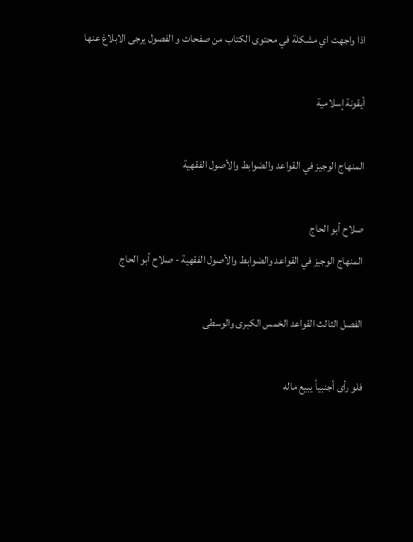اذا واجهت اي مشكلة في محتوى الكتاب من صفحات و الفصول يرجى الابلاغ عنها

أيقونة إسلامية

المنهاج الوجيز في القواعد والضوابط والأصول الفقهية

صلاح أبو الحاج
المنهاج الوجيز في القواعد والضوابط والأصول الفقهية - صلاح أبو الحاج

الفصل الثالث القواعد الخمس الكبرى والوسطى

فلو رأى أجنبياً يبيع ماله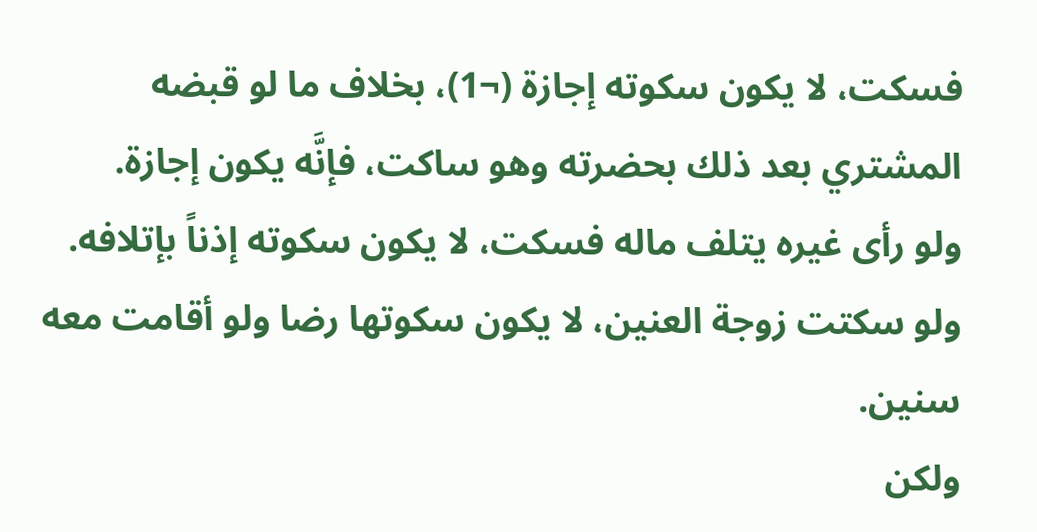فسكت، لا يكون سكوته إجازة (¬1)، بخلاف ما لو قبضه المشتري بعد ذلك بحضرته وهو ساكت، فإنَّه يكون إجازة.
ولو رأى غيره يتلف ماله فسكت، لا يكون سكوته إذناً بإتلافه.
ولو سكتت زوجة العنين، لا يكون سكوتها رضا ولو أقامت معه سنين.
ولكن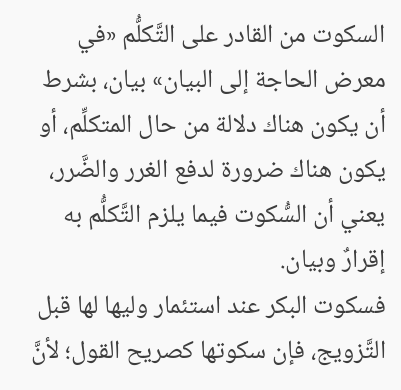السكوت من القادر على التَّكلُّم «في معرض الحاجة إلى البيان» بيان، بشرط أن يكون هناك دلالة من حال المتكلِّم، أو يكون هناك ضرورة لدفع الغرر والضَّرر، يعني أن السُّكوت فيما يلزم التَّكلُّم به إقرارٌ وبيان.
فسكوت البكر عند استئمار وليها لها قبل التَّزويج، فإن سكوتها كصريح القول؛ لأنَّ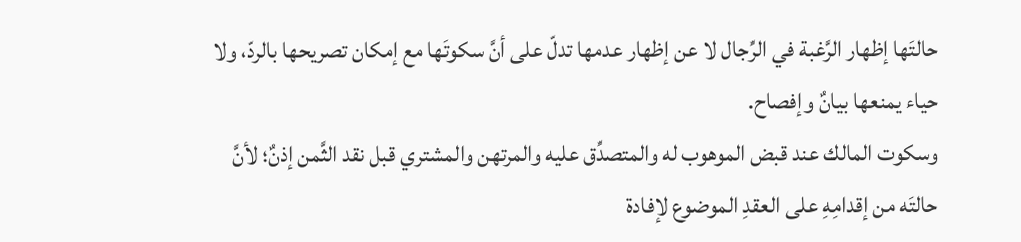حالتَها إظهار الرَّغبة في الرِّجال لا عن إظهار عدمها تدلّ على أنَّ سكوتَها مع إمكان تصريحها بالردّ، ولا حياء يمنعها بيانٌ وإفصاح.
وسكوت المالك عند قبض الموهوب له والمتصدِّق عليه والمرتهن والمشتري قبل نقد الثَّمن إذنٌ؛ لأنَّ حالتَه من إقدامِهِ على العقدِ الموضوع لإفادة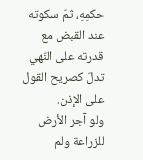حكمِهِ، ثمّ سكوته عند القبض مع قدرته على النّهي تدلّ كصريح القول على الإذن.
ولو آجر الأرض للزراعة ولم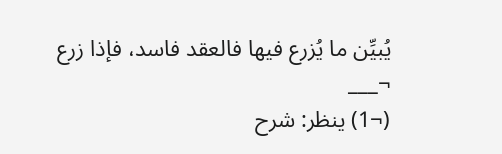يُبيِّن ما يُزرع فيها فالعقد فاسد، فإذا زرع
¬___
(¬1) ينظر: شرح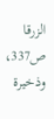الزرقا ص337، وذخيرة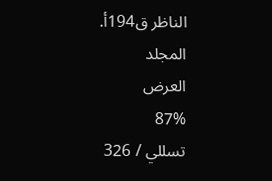الناظر ق194أ.
المجلد
العرض
87%
تسللي / 326